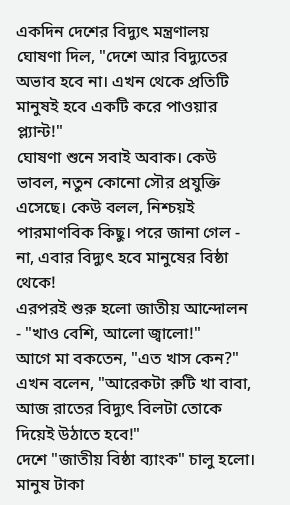একদিন দেশের বিদ্যুৎ মন্ত্রণালয় ঘোষণা দিল, "দেশে আর বিদ্যুতের অভাব হবে না। এখন থেকে প্রতিটি মানুষই হবে একটি করে পাওয়ার প্ল্যান্ট!"
ঘোষণা শুনে সবাই অবাক। কেউ ভাবল, নতুন কোনো সৌর প্রযুক্তি এসেছে। কেউ বলল, নিশ্চয়ই পারমাণবিক কিছু। পরে জানা গেল - না, এবার বিদ্যুৎ হবে মানুষের বিষ্ঠা থেকে!
এরপরই শুরু হলো জাতীয় আন্দোলন - "খাও বেশি, আলো জ্বালো!"
আগে মা বকতেন, "এত খাস কেন?" এখন বলেন, "আরেকটা রুটি খা বাবা, আজ রাতের বিদ্যুৎ বিলটা তোকে দিয়েই উঠাতে হবে!"
দেশে "জাতীয় বিষ্ঠা ব্যাংক" চালু হলো। মানুষ টাকা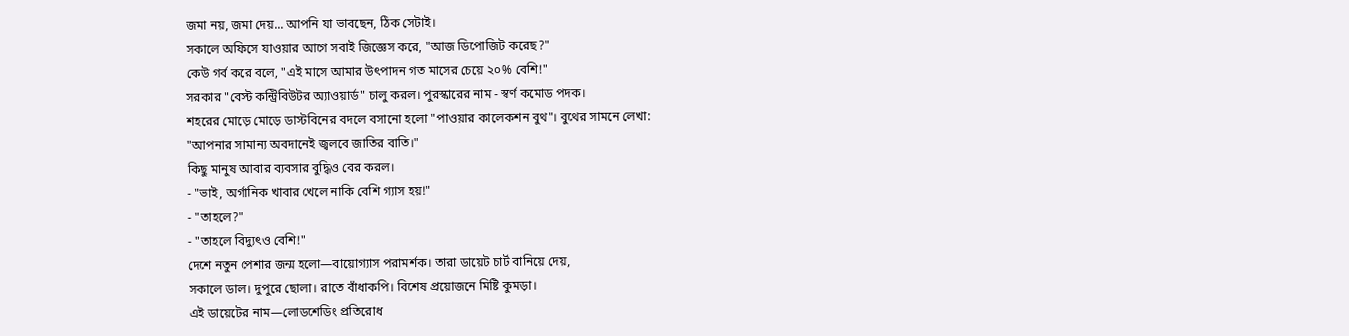জমা নয়, জমা দেয়... আপনি যা ভাবছেন, ঠিক সেটাই।
সকালে অফিসে যাওয়ার আগে সবাই জিজ্ঞেস করে, "আজ ডিপোজিট করেছ?"
কেউ গর্ব করে বলে, "এই মাসে আমার উৎপাদন গত মাসের চেয়ে ২০% বেশি!"
সরকার "বেস্ট কন্ট্রিবিউটর অ্যাওয়ার্ড" চালু করল। পুরস্কারের নাম - স্বর্ণ কমোড পদক।
শহরের মোড়ে মোড়ে ডাস্টবিনের বদলে বসানো হলো "পাওয়ার কালেকশন বুথ"। বুথের সামনে লেখা:
"আপনার সামান্য অবদানেই জ্বলবে জাতির বাতি।"
কিছু মানুষ আবার ব্যবসার বুদ্ধিও বের করল।
- "ভাই, অর্গানিক খাবার খেলে নাকি বেশি গ্যাস হয়!"
- "তাহলে?"
- "তাহলে বিদ্যুৎও বেশি!"
দেশে নতুন পেশার জন্ম হলো—বায়োগ্যাস পরামর্শক। তারা ডায়েট চার্ট বানিয়ে দেয়,
সকালে ডাল। দুপুরে ছোলা। রাতে বাঁধাকপি। বিশেষ প্রয়োজনে মিষ্টি কুমড়া।
এই ডায়েটের নাম—লোডশেডিং প্রতিরোধ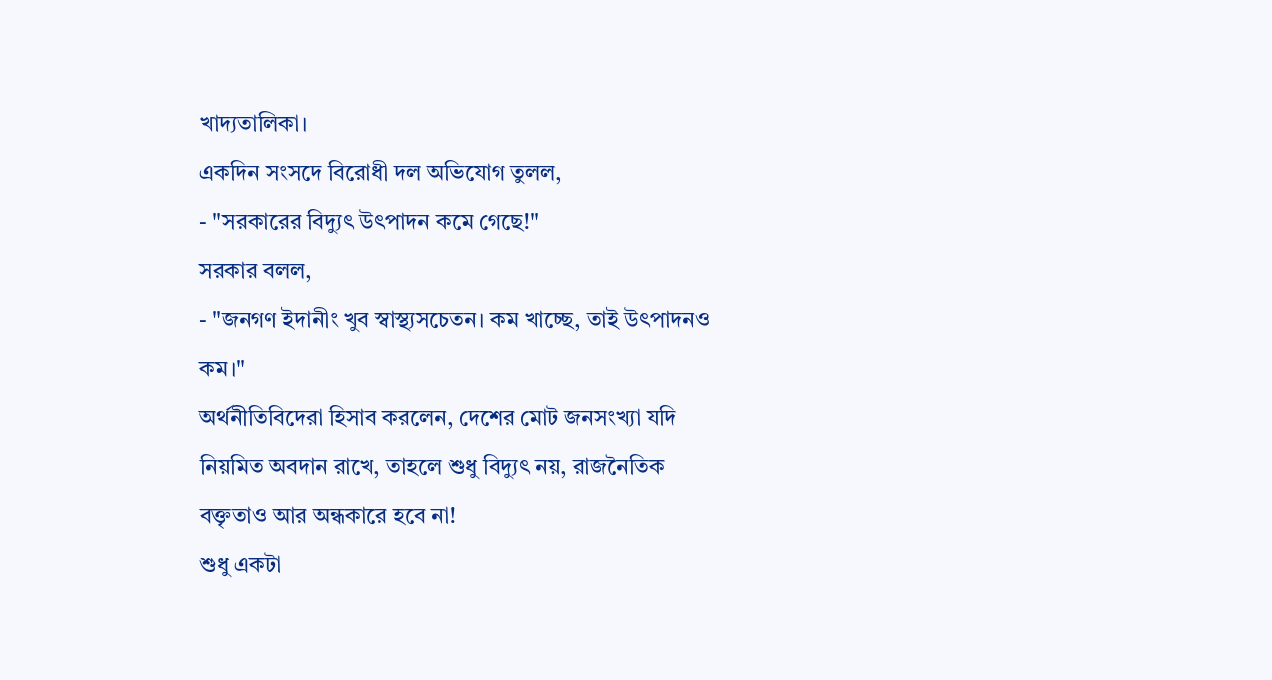খাদ্যতালিকা।
একদিন সংসদে বিরোধী দল অভিযোগ তুলল,
- "সরকারের বিদ্যুৎ উৎপাদন কমে গেছে!"
সরকার বলল,
- "জনগণ ইদানীং খুব স্বাস্থ্যসচেতন। কম খাচ্ছে, তাই উৎপাদনও কম।"
অর্থনীতিবিদেরা হিসাব করলেন, দেশের মোট জনসংখ্যা যদি নিয়মিত অবদান রাখে, তাহলে শুধু বিদ্যুৎ নয়, রাজনৈতিক বক্তৃতাও আর অন্ধকারে হবে না!
শুধু একটা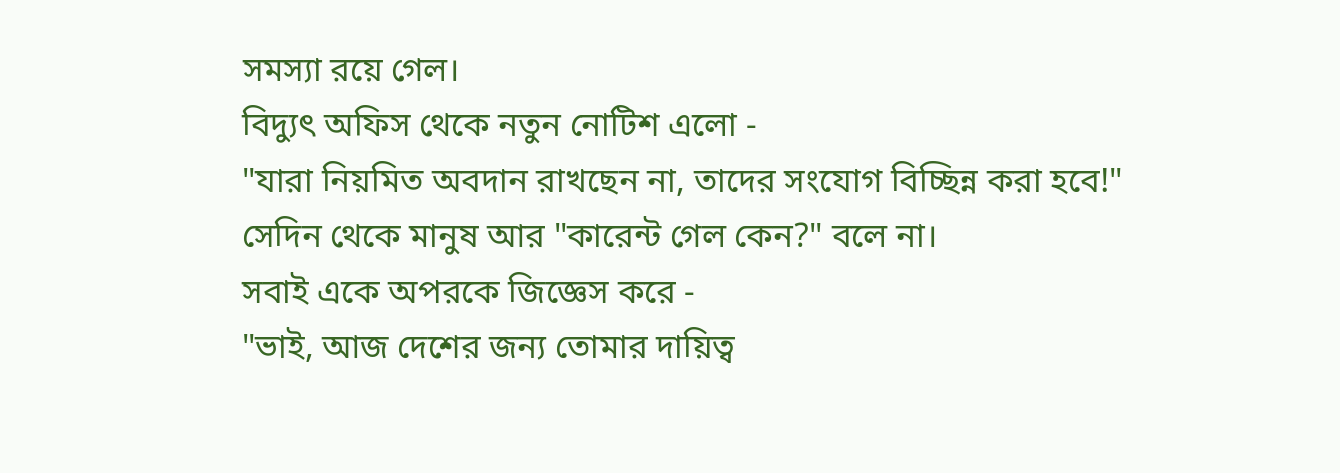সমস্যা রয়ে গেল।
বিদ্যুৎ অফিস থেকে নতুন নোটিশ এলো -
"যারা নিয়মিত অবদান রাখছেন না, তাদের সংযোগ বিচ্ছিন্ন করা হবে!"
সেদিন থেকে মানুষ আর "কারেন্ট গেল কেন?" বলে না।
সবাই একে অপরকে জিজ্ঞেস করে -
"ভাই, আজ দেশের জন্য তোমার দায়িত্ব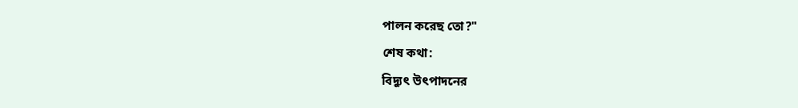পালন করেছ তো?"
শেষ কথা:
বিদ্যুৎ উৎপাদনের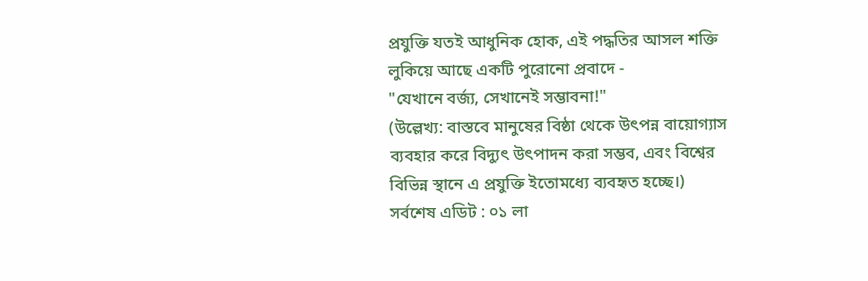প্রযুক্তি যতই আধুনিক হোক, এই পদ্ধতির আসল শক্তি লুকিয়ে আছে একটি পুরোনো প্রবাদে -
"যেখানে বর্জ্য, সেখানেই সম্ভাবনা!"
(উল্লেখ্য: বাস্তবে মানুষের বিষ্ঠা থেকে উৎপন্ন বায়োগ্যাস ব্যবহার করে বিদ্যুৎ উৎপাদন করা সম্ভব, এবং বিশ্বের বিভিন্ন স্থানে এ প্রযুক্তি ইতোমধ্যে ব্যবহৃত হচ্ছে।)
সর্বশেষ এডিট : ০১ লা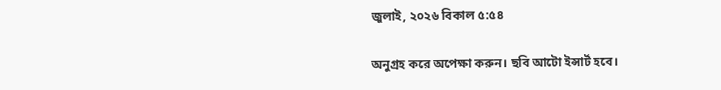জুলাই, ২০২৬ বিকাল ৫:৫৪

অনুগ্রহ করে অপেক্ষা করুন। ছবি আটো ইন্সার্ট হবে।